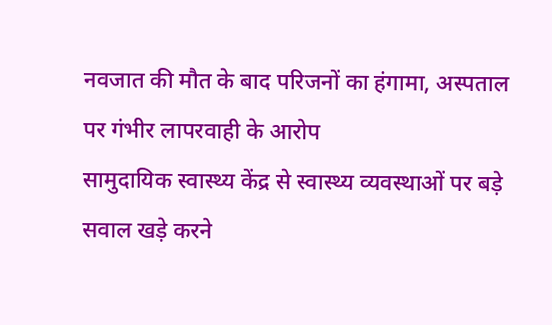नवजात की मौत के बाद परिजनों का हंगामा, अस्पताल पर गंभीर लापरवाही के आरोप
सामुदायिक स्वास्थ्य केंद्र से स्वास्थ्य व्यवस्थाओं पर बड़े सवाल खड़े करने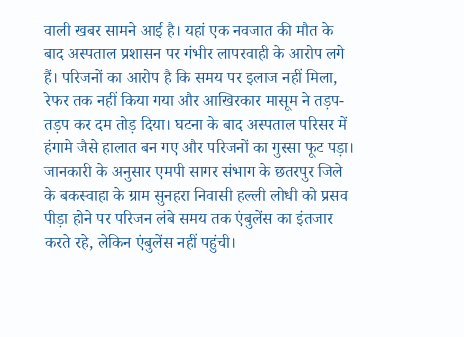वाली खबर सामने आई है। यहां एक नवजात की मौत के बाद अस्पताल प्रशासन पर गंभीर लापरवाही के आरोप लगे हैं। परिजनों का आरोप है कि समय पर इलाज नहीं मिला, रेफर तक नहीं किया गया और आखिरकार मासूम ने तड़प-तड़प कर दम तोड़ दिया। घटना के बाद अस्पताल परिसर में हंगामे जैसे हालात बन गए और परिजनों का गुस्सा फूट पड़ा।
जानकारी के अनुसार एमपी सागर संभाग के छतरपुर जिले के बकस्वाहा के ग्राम सुनहरा निवासी हल्ली लोधी को प्रसव पीड़ा होने पर परिजन लंबे समय तक एंबुलेंस का इंतजार करते रहे, लेकिन एंबुलेंस नहीं पहुंची।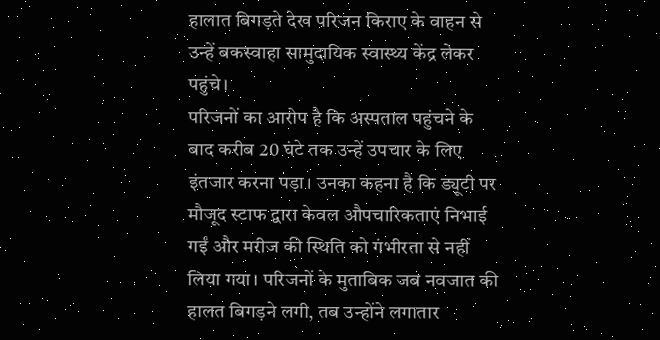हालात बिगड़ते देख परिजन किराए के वाहन से उन्हें बकस्वाहा सामुदायिक स्वास्थ्य केंद्र लेकर पहुंचे।
परिजनों का आरोप है कि अस्पताल पहुंचने के बाद करीब 20 घंटे तक उन्हें उपचार के लिए इंतजार करना पड़ा। उनका कहना है कि ड्यूटी पर मौजूद स्टाफ द्वारा केवल औपचारिकताएं निभाई गईं और मरीज की स्थिति को गंभीरता से नहीं लिया गया। परिजनों के मुताबिक जब नवजात की हालत बिगड़ने लगी, तब उन्होंने लगातार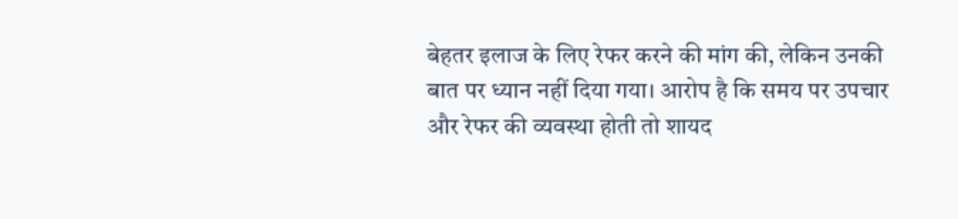बेहतर इलाज के लिए रेफर करने की मांग की, लेकिन उनकी बात पर ध्यान नहीं दिया गया। आरोप है कि समय पर उपचार और रेफर की व्यवस्था होती तो शायद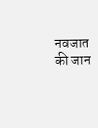नवजात की जान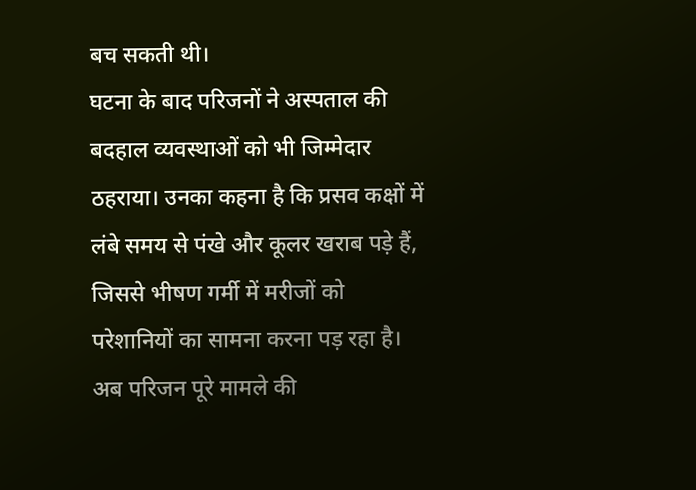बच सकती थी।
घटना के बाद परिजनों ने अस्पताल की बदहाल व्यवस्थाओं को भी जिम्मेदार ठहराया। उनका कहना है कि प्रसव कक्षों में लंबे समय से पंखे और कूलर खराब पड़े हैं, जिससे भीषण गर्मी में मरीजों को परेशानियों का सामना करना पड़ रहा है। अब परिजन पूरे मामले की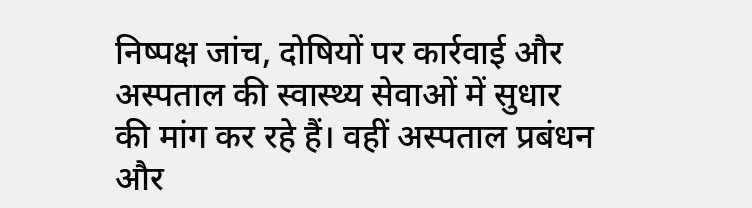निष्पक्ष जांच, दोषियों पर कार्रवाई और अस्पताल की स्वास्थ्य सेवाओं में सुधार की मांग कर रहे हैं। वहीं अस्पताल प्रबंधन और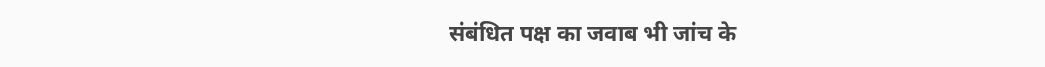संबंधित पक्ष का जवाब भी जांच के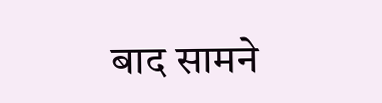बाद सामने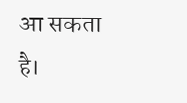आ सकता है।